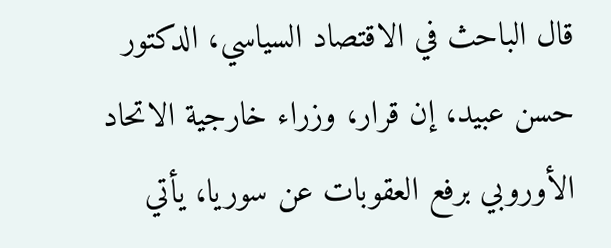قال الباحث في الاقتصاد السياسي، الدكتور حسن عبيد، إن قرار، وزراء خارجية الاتحاد الأوروبي برفع العقوبات عن سوريا، يأتي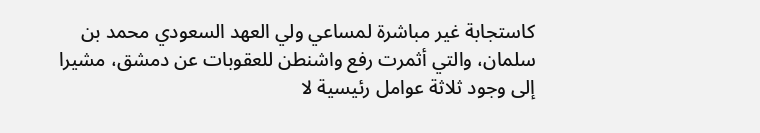كاستجابة غير مباشرة لمساعي ولي العهد السعودي محمد بن سلمان، والتي أثمرت رفع واشنطن للعقوبات عن دمشق، مشيرا إلى وجود ثلاثة عوامل رئيسية لا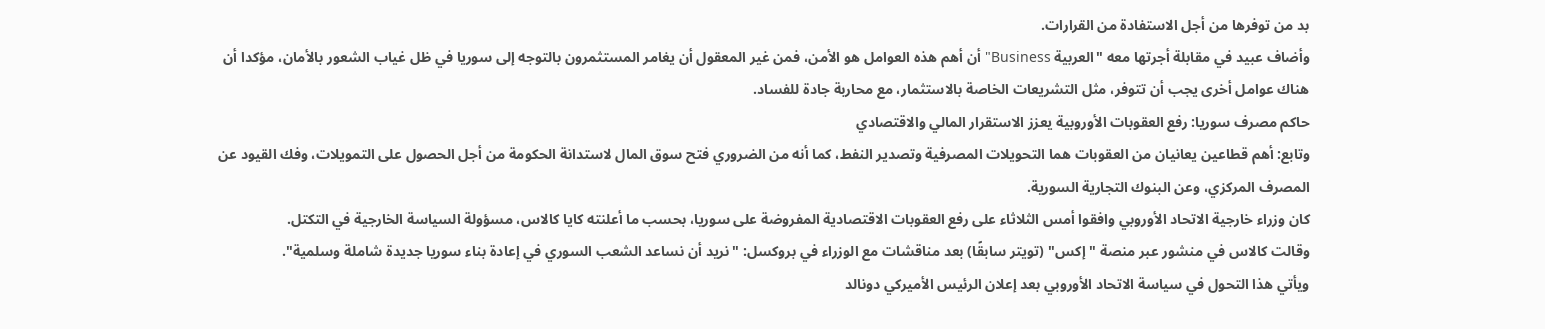بد من توفرها من أجل الاستفادة من القرارات.
وأضاف عبيد في مقابلة أجرتها معه "العربية Business" أن أهم هذه العوامل هو الأمن، فمن غير المعقول أن يغامر المستثمرون بالتوجه إلى سوريا في ظل غياب الشعور بالأمان، مؤكدا أن هناك عوامل أخرى يجب أن تتوفر، مثل التشريعات الخاصة بالاستثمار، مع محاربة جادة للفساد.
حاكم مصرف سوريا: رفع العقوبات الأوروبية يعزز الاستقرار المالي والاقتصادي
وتابع: أهم قطاعين يعانيان من العقوبات هما التحويلات المصرفية وتصدير النفط، كما أنه من الضروري فتح سوق المال لاستدانة الحكومة من أجل الحصول على التمويلات، وفك القيود عن المصرف المركزي، وعن البنوك التجارية السورية.
كان وزراء خارجية الاتحاد الأوروبي وافقوا أمس الثلاثاء على رفع العقوبات الاقتصادية المفروضة على سوريا، بحسب ما أعلنته كايا كالاس، مسؤولة السياسة الخارجية في التكتل.
وقالت كالاس في منشور عبر منصة "إكس" (تويتر سابقًا) بعد مناقشات مع الوزراء في بروكسل: "نريد أن نساعد الشعب السوري في إعادة بناء سوريا جديدة شاملة وسلمية".
ويأتي هذا التحول في سياسة الاتحاد الأوروبي بعد إعلان الرئيس الأميركي دونالد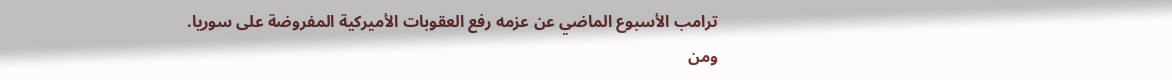ترامب الأسبوع الماضي عن عزمه رفع العقوبات الأميركية المفروضة على سوريا.
ومن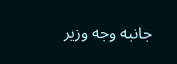جانبه وجه وزير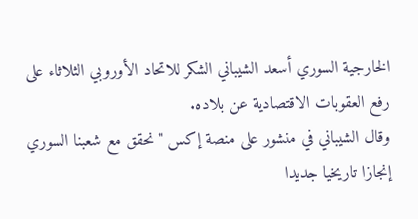الخارجية السوري أسعد الشيباني الشكر للاتحاد الأوروبي الثلاثاء على رفع العقوبات الاقتصادية عن بلاده.
وقال الشيباني في منشور على منصة إكس "نحقق مع شعبنا السوري إنجازا تاريخيا جديدا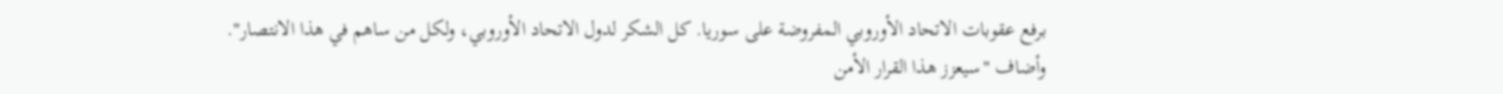برفع عقوبات الاتحاد الأوروبي المفروضة على سوريا. كل الشكر لدول الاتحاد الأوروبي، ولكل من ساهم في هذا الانتصار".
وأضاف "سيعزز هذا القرار الأمن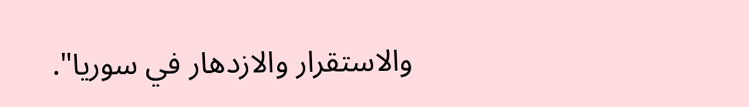والاستقرار والازدهار في سوريا".